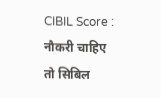CIBIL Score : नौकरी चाहिए तो सिबिल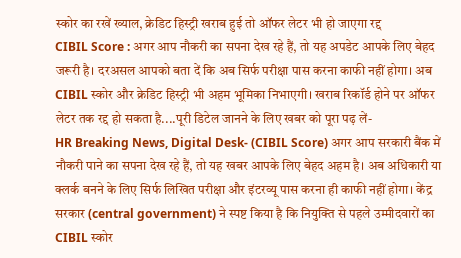स्कोर का रखें ख्याल, क्रेडिट हिस्ट्री खराब हुई तो ऑफर लेटर भी हो जाएगा रद्द
CIBIL Score : अगर आप नौकरी का सपना देख रहे हैं, तो यह अपडेट आपके लिए बेहद जरूरी है। दरअसल आपको बता दें कि अब सिर्फ परीक्षा पास करना काफी नहीं होगा। अब CIBIL स्कोर और क्रेडिट हिस्ट्री भी अहम भूमिका निभाएगी। खराब रिकॉर्ड होने पर ऑफर लेटर तक रद्द हो सकता है....पूरी डिटेल जानने के लिए खबर को पूरा पढ़ लें-
HR Breaking News, Digital Desk- (CIBIL Score) अगर आप सरकारी बैंक में नौकरी पाने का सपना देख रहे हैं, तो यह खबर आपके लिए बेहद अहम है। अब अधिकारी या क्लर्क बनने के लिए सिर्फ लिखित परीक्षा और इंटरव्यू पास करना ही काफी नहीं होगा। केंद्र सरकार (central government) ने स्पष्ट किया है कि नियुक्ति से पहले उम्मीदवारों का CIBIL स्कोर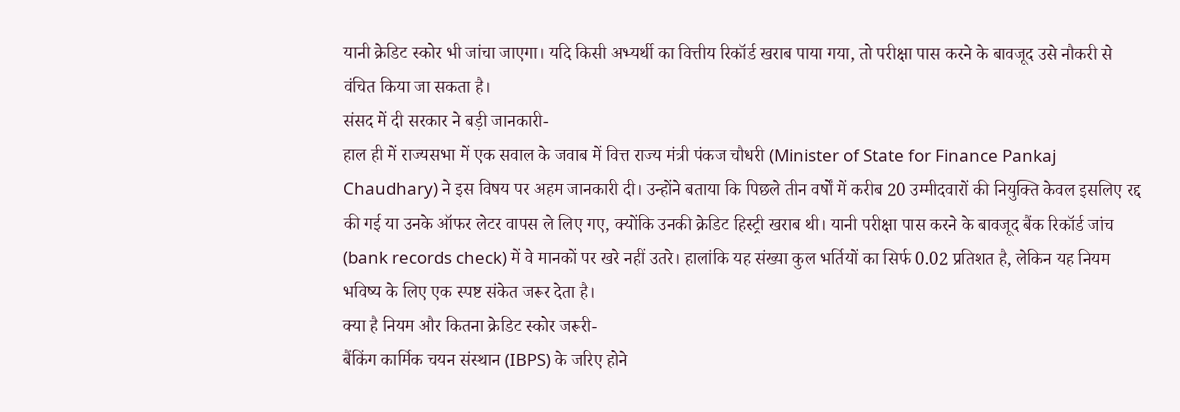यानी क्रेडिट स्कोर भी जांचा जाएगा। यदि किसी अभ्यर्थी का वित्तीय रिकॉर्ड खराब पाया गया, तो परीक्षा पास करने के बावजूद उसे नौकरी से वंचित किया जा सकता है।
संसद में दी सरकार ने बड़ी जानकारी-
हाल ही में राज्यसभा में एक सवाल के जवाब में वित्त राज्य मंत्री पंकज चौधरी (Minister of State for Finance Pankaj Chaudhary) ने इस विषय पर अहम जानकारी दी। उन्होंने बताया कि पिछले तीन वर्षों में करीब 20 उम्मीदवारों की नियुक्ति केवल इसलिए रद्द की गई या उनके ऑफर लेटर वापस ले लिए गए, क्योंकि उनकी क्रेडिट हिस्ट्री खराब थी। यानी परीक्षा पास करने के बावजूद बैंक रिकॉर्ड जांच (bank records check) में वे मानकों पर खरे नहीं उतरे। हालांकि यह संख्या कुल भर्तियों का सिर्फ 0.02 प्रतिशत है, लेकिन यह नियम भविष्य के लिए एक स्पष्ट संकेत जरूर देता है।
क्या है नियम और कितना क्रेडिट स्कोर जरूरी-
बैंकिंग कार्मिक चयन संस्थान (IBPS) के जरिए होने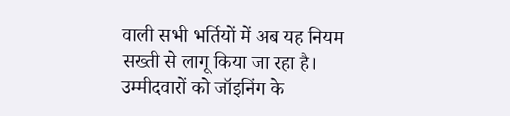वाली सभी भर्तियों में अब यह नियम सख्ती से लागू किया जा रहा है। उम्मीदवारों को जॉइनिंग के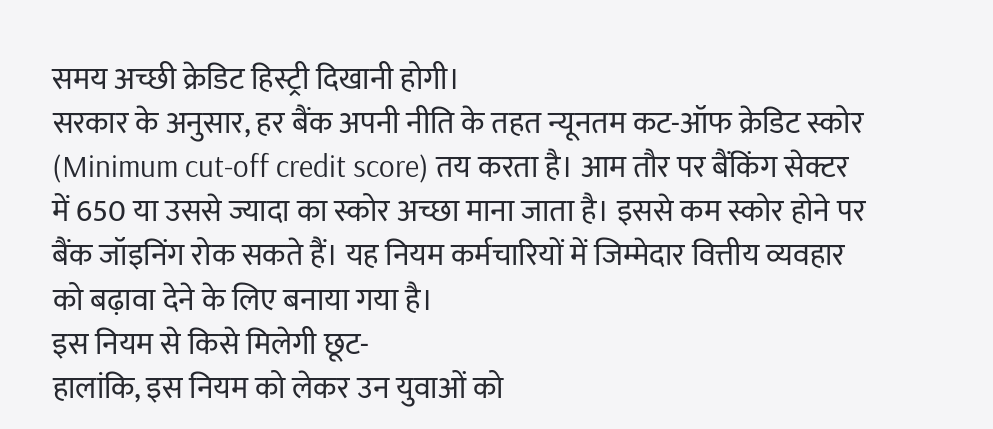समय अच्छी क्रेडिट हिस्ट्री दिखानी होगी।
सरकार के अनुसार, हर बैंक अपनी नीति के तहत न्यूनतम कट-ऑफ क्रेडिट स्कोर (Minimum cut-off credit score) तय करता है। आम तौर पर बैंकिंग सेक्टर में 650 या उससे ज्यादा का स्कोर अच्छा माना जाता है। इससे कम स्कोर होने पर बैंक जॉइनिंग रोक सकते हैं। यह नियम कर्मचारियों में जिम्मेदार वित्तीय व्यवहार को बढ़ावा देने के लिए बनाया गया है।
इस नियम से किसे मिलेगी छूट-
हालांकि, इस नियम को लेकर उन युवाओं को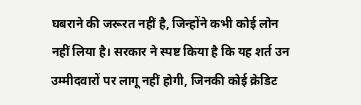घबराने की जरूरत नहीं है, जिन्होंने कभी कोई लोन नहीं लिया है। सरकार ने स्पष्ट किया है कि यह शर्त उन उम्मीदवारों पर लागू नहीं होगी, जिनकी कोई क्रेडिट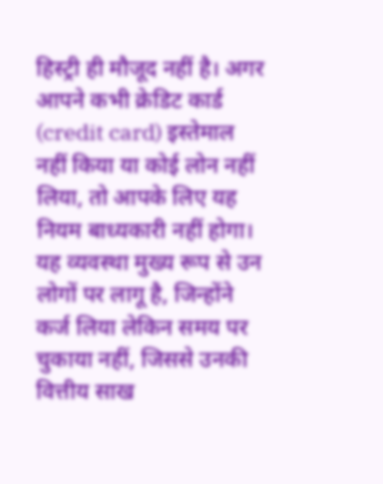हिस्ट्री ही मौजूद नहीं है। अगर आपने कभी क्रेडिट कार्ड (credit card) इस्तेमाल नहीं किया या कोई लोन नहीं लिया, तो आपके लिए यह नियम बाध्यकारी नहीं होगा। यह व्यवस्था मुख्य रूप से उन लोगों पर लागू है, जिन्होंने कर्ज लिया लेकिन समय पर चुकाया नहीं, जिससे उनकी वित्तीय साख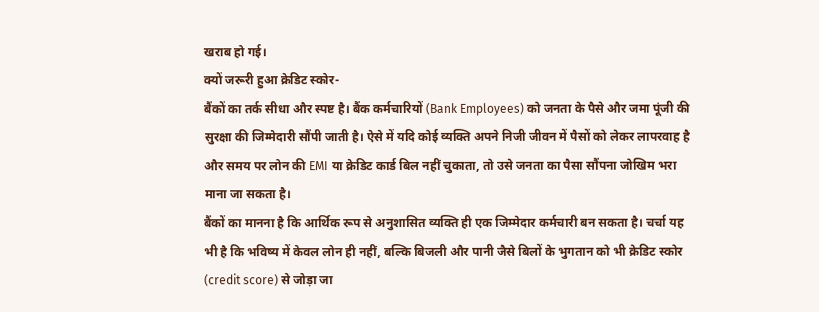खराब हो गई।
क्यों जरूरी हुआ क्रेडिट स्कोर-
बैंकों का तर्क सीधा और स्पष्ट है। बैंक कर्मचारियों (Bank Employees) को जनता के पैसे और जमा पूंजी की सुरक्षा की जिम्मेदारी सौंपी जाती है। ऐसे में यदि कोई व्यक्ति अपने निजी जीवन में पैसों को लेकर लापरवाह है और समय पर लोन की EMI या क्रेडिट कार्ड बिल नहीं चुकाता, तो उसे जनता का पैसा सौंपना जोखिम भरा माना जा सकता है।
बैंकों का मानना है कि आर्थिक रूप से अनुशासित व्यक्ति ही एक जिम्मेदार कर्मचारी बन सकता है। चर्चा यह भी है कि भविष्य में केवल लोन ही नहीं, बल्कि बिजली और पानी जैसे बिलों के भुगतान को भी क्रेडिट स्कोर (credit score) से जोड़ा जा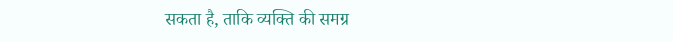सकता है, ताकि व्यक्ति की समग्र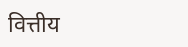वित्तीय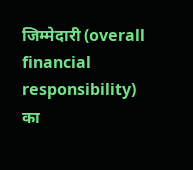जिम्मेदारी (overall financial responsibility) का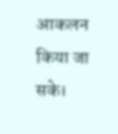आकलन किया जा सके।